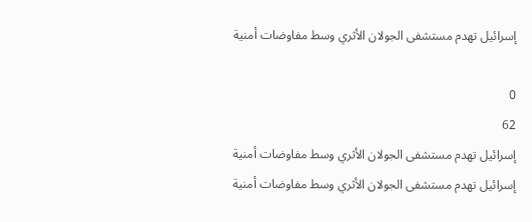إسرائيل تهدم مستشفى الجولان الأثري وسط مفاوضات أمنية

0
62
إسرائيل تهدم مستشفى الجولان الأثري وسط مفاوضات أمنية
إسرائيل تهدم مستشفى الجولان الأثري وسط مفاوضات أمنية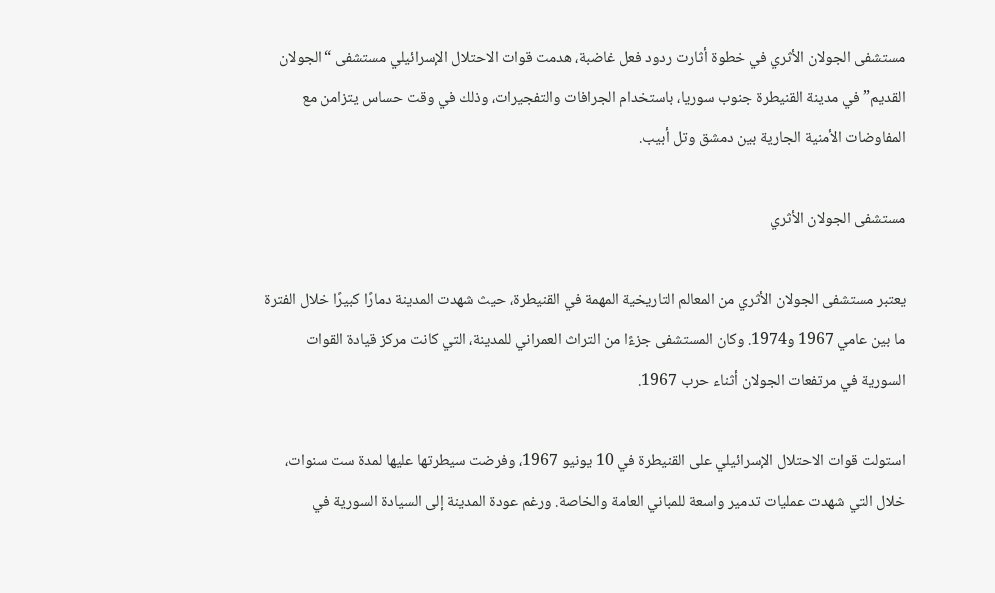مستشفى الجولان الأثري في خطوة أثارت ردود فعل غاضبة، هدمت قوات الاحتلال الإسرائيلي مستشفى “الجولان القديم” في مدينة القنيطرة جنوب سوريا، باستخدام الجرافات والتفجيرات، وذلك في وقت حساس يتزامن مع المفاوضات الأمنية الجارية بين دمشق وتل أبيب.

مستشفى الجولان الأثري

يعتبر مستشفى الجولان الأثري من المعالم التاريخية المهمة في القنيطرة، حيث شهدت المدينة دمارًا كبيرًا خلال الفترة ما بين عامي 1967 و1974. وكان المستشفى جزءًا من التراث العمراني للمدينة، التي كانت مركز قيادة القوات السورية في مرتفعات الجولان أثناء حرب 1967.

استولت قوات الاحتلال الإسرائيلي على القنيطرة في 10 يونيو 1967، وفرضت سيطرتها عليها لمدة ست سنوات، خلال التي شهدت عمليات تدمير واسعة للمباني العامة والخاصة. ورغم عودة المدينة إلى السيادة السورية في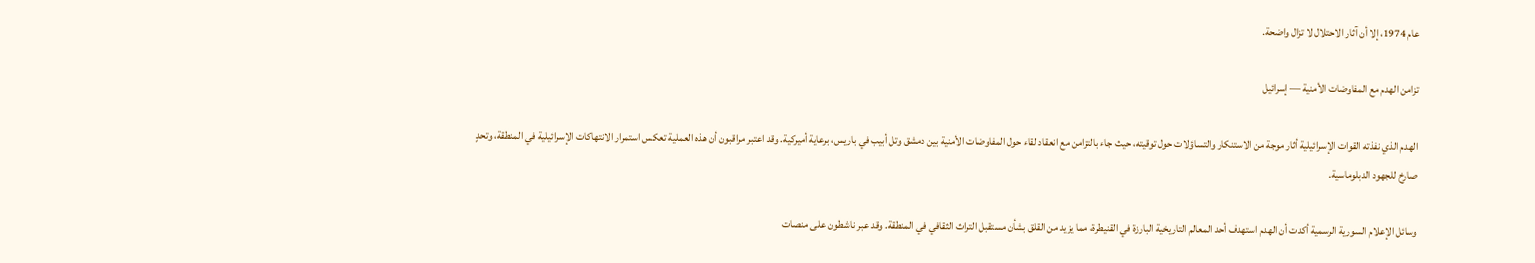عام 1974، إلا أن آثار الاحتلال لا تزال واضحة.

تزامن الهدم مع المفاوضات الأمنية — إسرائيل

الهدم الذي نفذته القوات الإسرائيلية أثار موجة من الاستنكار والتساؤلات حول توقيته، حيث جاء بالتزامن مع انعقاد لقاء حول المفاوضات الأمنية بين دمشق وتل أبيب في باريس، برعاية أميركية. وقد اعتبر مراقبون أن هذه العملية تعكس استمرار الانتهاكات الإسرائيلية في المنطقة، وتحدٍ صارخ للجهود الدبلوماسية.

وسائل الإعلام السورية الرسمية أكدت أن الهدم استهدف أحد المعالم التاريخية البارزة في القنيطرة، مما يزيد من القلق بشأن مستقبل التراث الثقافي في المنطقة. وقد عبر ناشطون على منصات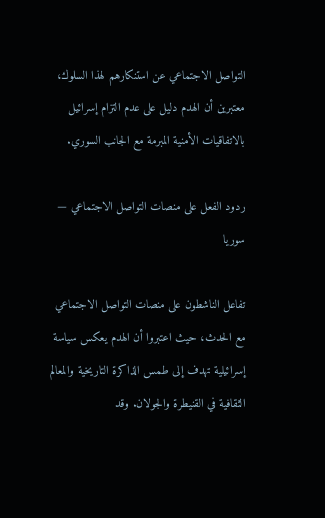التواصل الاجتماعي عن استنكارهم لهذا السلوك، معتبرين أن الهدم دليل على عدم التزام إسرائيل بالاتفاقيات الأمنية المبرمة مع الجانب السوري.

ردود الفعل على منصات التواصل الاجتماعي — سوريا

تفاعل الناشطون على منصات التواصل الاجتماعي مع الحدث، حيث اعتبروا أن الهدم يعكس سياسة إسرائيلية تهدف إلى طمس الذاكرة التاريخية والمعالم الثقافية في القنيطرة والجولان. وقد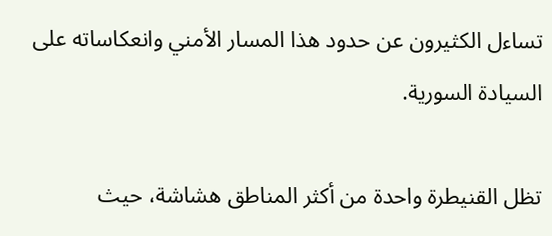تساءل الكثيرون عن حدود هذا المسار الأمني وانعكاساته على السيادة السورية.

تظل القنيطرة واحدة من أكثر المناطق هشاشة، حيث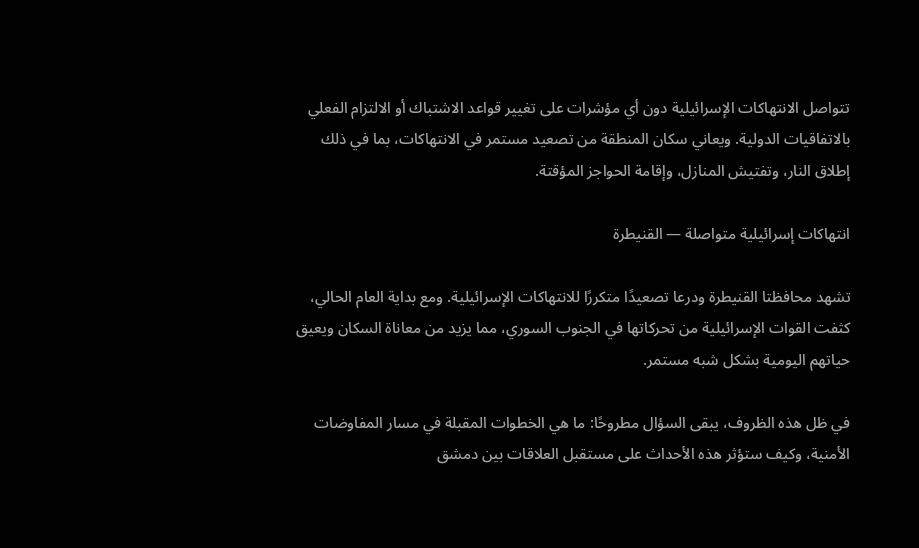تتواصل الانتهاكات الإسرائيلية دون أي مؤشرات على تغيير قواعد الاشتباك أو الالتزام الفعلي بالاتفاقيات الدولية. ويعاني سكان المنطقة من تصعيد مستمر في الانتهاكات، بما في ذلك إطلاق النار، وتفتيش المنازل، وإقامة الحواجز المؤقتة.

انتهاكات إسرائيلية متواصلة — القنيطرة

تشهد محافظتا القنيطرة ودرعا تصعيدًا متكررًا للانتهاكات الإسرائيلية. ومع بداية العام الحالي، كثفت القوات الإسرائيلية من تحركاتها في الجنوب السوري، مما يزيد من معاناة السكان ويعيق حياتهم اليومية بشكل شبه مستمر.

في ظل هذه الظروف، يبقى السؤال مطروحًا: ما هي الخطوات المقبلة في مسار المفاوضات الأمنية، وكيف ستؤثر هذه الأحداث على مستقبل العلاقات بين دمشق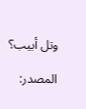وتل أبيب؟

المصدر: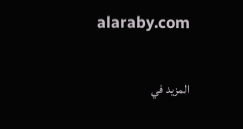alaraby.com

المزيد في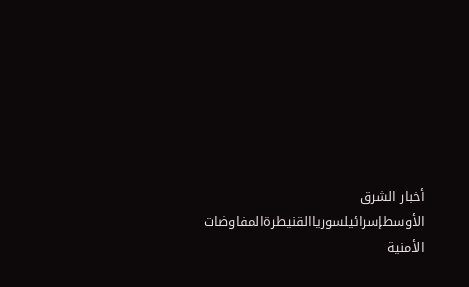أخبار الشرق الأوسطإسرائيلسورياالقنيطرةالمفاوضات الأمنية